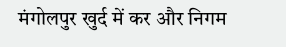मंगोलपुर खुर्द में कर और निगम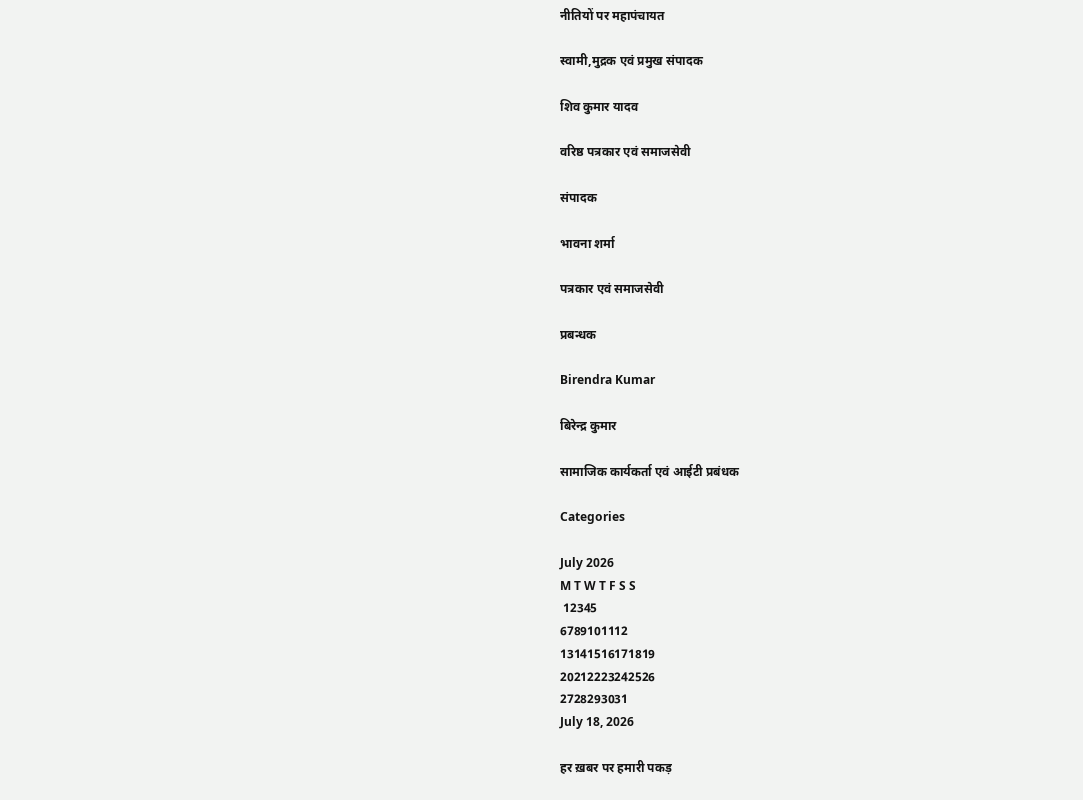नीतियों पर महापंचायत

स्वामी,मुद्रक एवं प्रमुख संपादक

शिव कुमार यादव

वरिष्ठ पत्रकार एवं समाजसेवी

संपादक

भावना शर्मा

पत्रकार एवं समाजसेवी

प्रबन्धक

Birendra Kumar

बिरेन्द्र कुमार

सामाजिक कार्यकर्ता एवं आईटी प्रबंधक

Categories

July 2026
M T W T F S S
 12345
6789101112
13141516171819
20212223242526
2728293031
July 18, 2026

हर ख़बर पर हमारी पकड़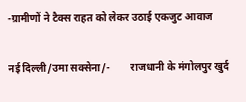-ग्रामीणों ने टैक्स राहत को लेकर उठाई एकजुट आवाज

नई दिल्ली/उमा सक्सेना/-        राजधानी के मंगोलपुर खुर्द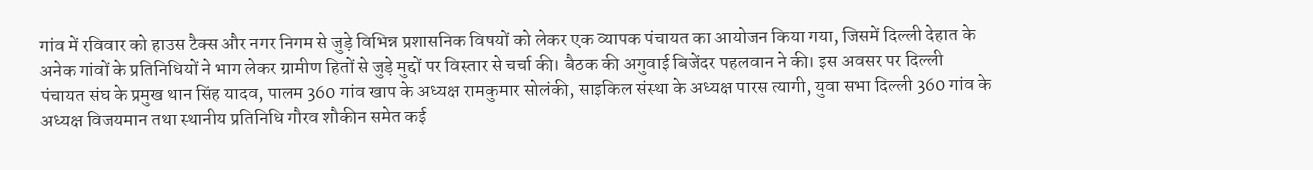गांव में रविवार को हाउस टैक्स और नगर निगम से जुड़े विभिन्न प्रशासनिक विषयों को लेकर एक व्यापक पंचायत का आयोजन किया गया, जिसमें दिल्ली देहात के अनेक गांवों के प्रतिनिधियों ने भाग लेकर ग्रामीण हितों से जुड़े मुद्दों पर विस्तार से चर्चा की। बैठक की अगुवाई बिजेंदर पहलवान ने की। इस अवसर पर दिल्ली पंचायत संघ के प्रमुख थान सिंह यादव, पालम 360 गांव खाप के अध्यक्ष रामकुमार सोलंकी, साइकिल संस्था के अध्यक्ष पारस त्यागी, युवा सभा दिल्ली 360 गांव के अध्यक्ष विजयमान तथा स्थानीय प्रतिनिधि गौरव शौकीन समेत कई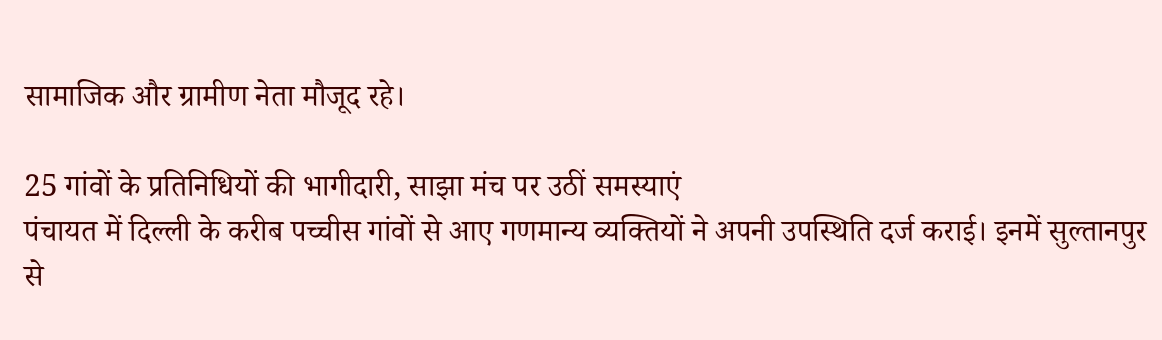सामाजिक और ग्रामीण नेता मौजूद रहे।

25 गांवों के प्रतिनिधियों की भागीदारी, साझा मंच पर उठीं समस्याएं
पंचायत में दिल्ली के करीब पच्चीस गांवों से आए गणमान्य व्यक्तियों ने अपनी उपस्थिति दर्ज कराई। इनमें सुल्तानपुर से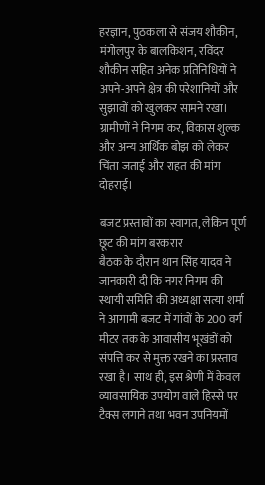हरज्ञान, पुठकला से संजय शौकीन, मंगोलपुर के बालकिशन, रविंदर शौकीन सहित अनेक प्रतिनिधियों ने अपने-अपने क्षेत्र की परेशानियों और सुझावों को खुलकर सामने रखा। ग्रामीणों ने निगम कर, विकास शुल्क और अन्य आर्थिक बोझ को लेकर चिंता जताई और राहत की मांग दोहराई।

बजट प्रस्तावों का स्वागत, लेकिन पूर्ण छूट की मांग बरकरार
बैठक के दौरान थान सिंह यादव ने जानकारी दी कि नगर निगम की स्थायी समिति की अध्यक्षा सत्या शर्मा ने आगामी बजट में गांवों के 200 वर्ग मीटर तक के आवासीय भूखंडों को संपत्ति कर से मुक्त रखने का प्रस्ताव रखा है। साथ ही, इस श्रेणी में केवल व्यावसायिक उपयोग वाले हिस्से पर टैक्स लगाने तथा भवन उपनियमों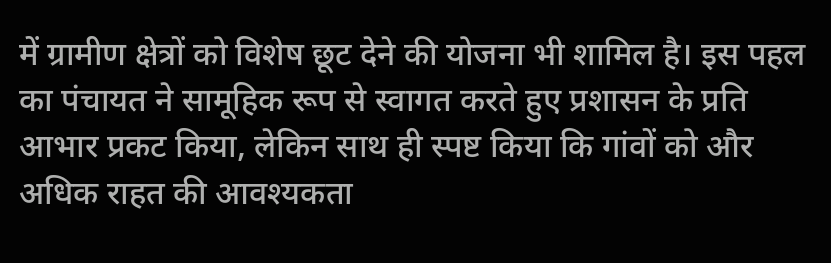में ग्रामीण क्षेत्रों को विशेष छूट देने की योजना भी शामिल है। इस पहल का पंचायत ने सामूहिक रूप से स्वागत करते हुए प्रशासन के प्रति आभार प्रकट किया, लेकिन साथ ही स्पष्ट किया कि गांवों को और अधिक राहत की आवश्यकता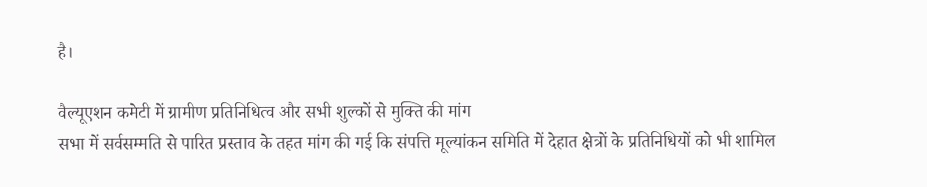है।

वैल्यूएशन कमेटी में ग्रामीण प्रतिनिधित्व और सभी शुल्कों से मुक्ति की मांग
सभा में सर्वसम्मति से पारित प्रस्ताव के तहत मांग की गई कि संपत्ति मूल्यांकन समिति में देहात क्षेत्रों के प्रतिनिधियों को भी शामिल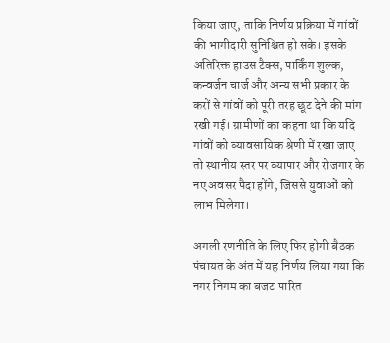किया जाए, ताकि निर्णय प्रक्रिया में गांवों की भागीदारी सुनिश्चित हो सके। इसके अतिरिक्त हाउस टैक्स, पार्किंग शुल्क, कन्वर्जन चार्ज और अन्य सभी प्रकार के करों से गांवों को पूरी तरह छूट देने की मांग रखी गई। ग्रामीणों का कहना था कि यदि गांवों को व्यावसायिक श्रेणी में रखा जाए तो स्थानीय स्तर पर व्यापार और रोजगार के नए अवसर पैदा होंगे, जिससे युवाओं को लाभ मिलेगा।

अगली रणनीति के लिए फिर होगी बैठक
पंचायत के अंत में यह निर्णय लिया गया कि नगर निगम का बजट पारित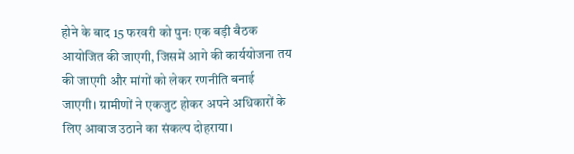होने के बाद 15 फरवरी को पुनः एक बड़ी बैठक आयोजित की जाएगी, जिसमें आगे की कार्ययोजना तय की जाएगी और मांगों को लेकर रणनीति बनाई जाएगी। ग्रामीणों ने एकजुट होकर अपने अधिकारों के लिए आवाज उठाने का संकल्प दोहराया।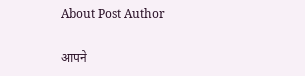About Post Author

आपने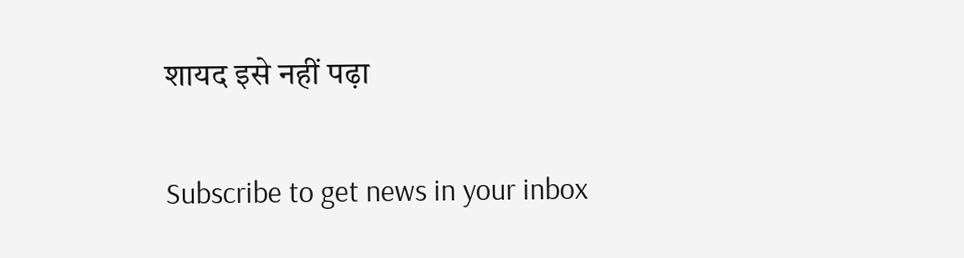शायद इसे नहीं पढ़ा

Subscribe to get news in your inbox